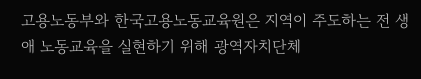고용노동부와 한국고용노동교육원은 지역이 주도하는 전 생애 노동교육을 실현하기 위해 광역자치단체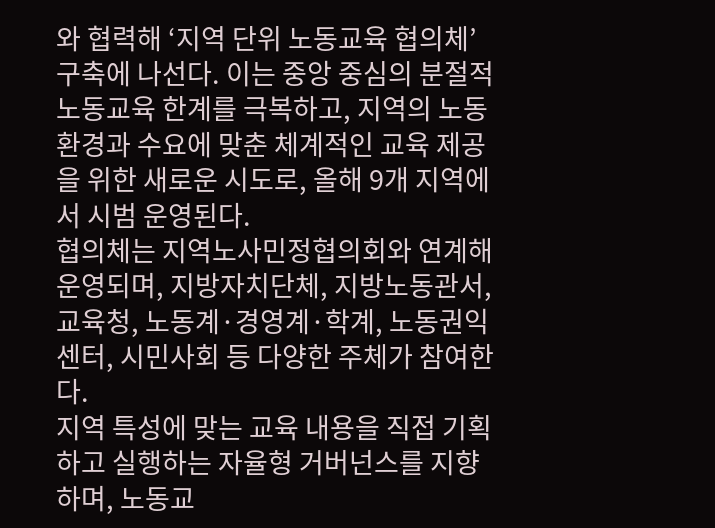와 협력해 ‘지역 단위 노동교육 협의체’ 구축에 나선다. 이는 중앙 중심의 분절적 노동교육 한계를 극복하고, 지역의 노동환경과 수요에 맞춘 체계적인 교육 제공을 위한 새로운 시도로, 올해 9개 지역에서 시범 운영된다.
협의체는 지역노사민정협의회와 연계해 운영되며, 지방자치단체, 지방노동관서, 교육청, 노동계·경영계·학계, 노동권익센터, 시민사회 등 다양한 주체가 참여한다.
지역 특성에 맞는 교육 내용을 직접 기획하고 실행하는 자율형 거버넌스를 지향하며, 노동교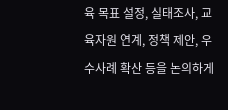육 목표 설정, 실태조사, 교육자원 연계, 정책 제안, 우수사례 확산 등을 논의하게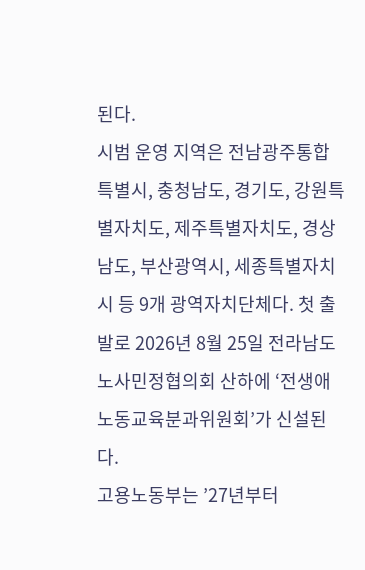된다.
시범 운영 지역은 전남광주통합특별시, 충청남도, 경기도, 강원특별자치도, 제주특별자치도, 경상남도, 부산광역시, 세종특별자치시 등 9개 광역자치단체다. 첫 출발로 2026년 8월 25일 전라남도노사민정협의회 산하에 ‘전생애노동교육분과위원회’가 신설된다.
고용노동부는 ’27년부터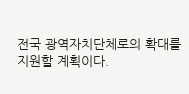전국 광역자치단체로의 확대를 지원할 계획이다.